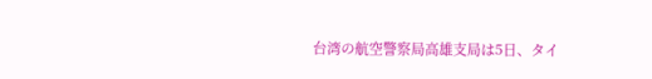台湾の航空警察局高雄支局は5日、タイ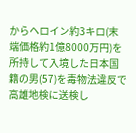からヘロイン約3キロ(末端価格約1億8000万円)を所持して入境した日本国籍の男(57)を毒物法違反で高雄地検に送検し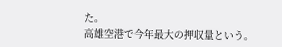た。
高雄空港で今年最大の押収量という。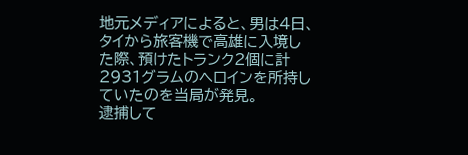地元メディアによると、男は4日、タイから旅客機で高雄に入境した際、預けたトランク2個に計2931グラムのヘロインを所持していたのを当局が発見。
逮捕して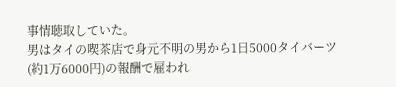事情聴取していた。
男はタイの喫茶店で身元不明の男から1日5000タイバーツ(約1万6000円)の報酬で雇われ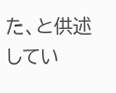た、と供述してい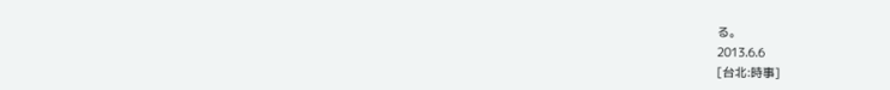る。
2013.6.6
[台北:時事]